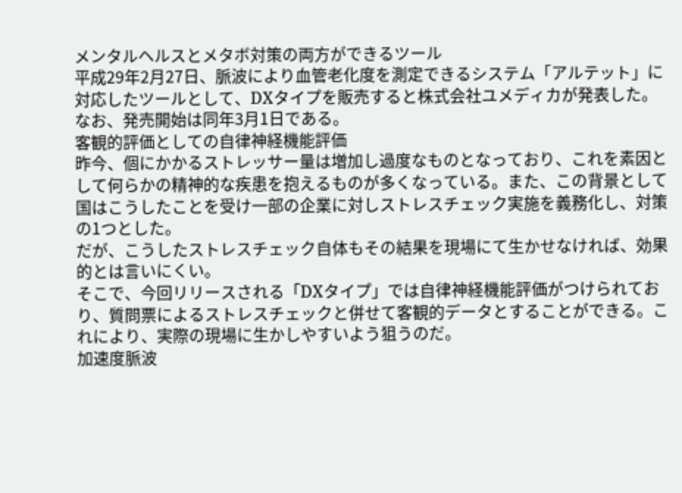メンタルヘルスとメタボ対策の両方ができるツール
平成29年2月27日、脈波により血管老化度を測定できるシステム「アルテット」に対応したツールとして、DXタイプを販売すると株式会社ユメディカが発表した。
なお、発売開始は同年3月1日である。
客観的評価としての自律神経機能評価
昨今、個にかかるストレッサー量は増加し過度なものとなっており、これを素因として何らかの精神的な疾患を抱えるものが多くなっている。また、この背景として国はこうしたことを受け一部の企業に対しストレスチェック実施を義務化し、対策の1つとした。
だが、こうしたストレスチェック自体もその結果を現場にて生かせなければ、効果的とは言いにくい。
そこで、今回リリースされる「DXタイプ」では自律神経機能評価がつけられており、質問票によるストレスチェックと併せて客観的データとすることができる。これにより、実際の現場に生かしやすいよう狙うのだ。
加速度脈波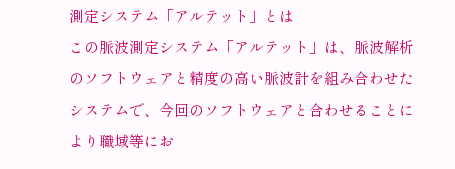測定システム「アルテット」とは
この脈波測定システム「アルテット」は、脈波解析のソフトウェアと精度の高い脈波計を組み合わせたシステムで、今回のソフトウェアと合わせることにより職域等にお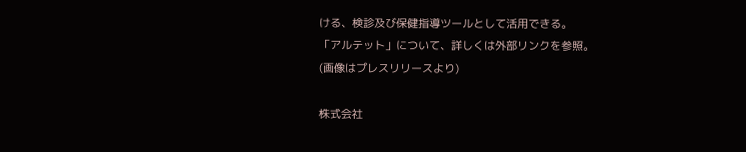ける、検診及び保健指導ツールとして活用できる。
「アルテット」について、詳しくは外部リンクを参照。
(画像はプレスリリースより)

株式会社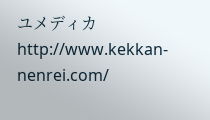ユメディカ
http://www.kekkan-nenrei.com/